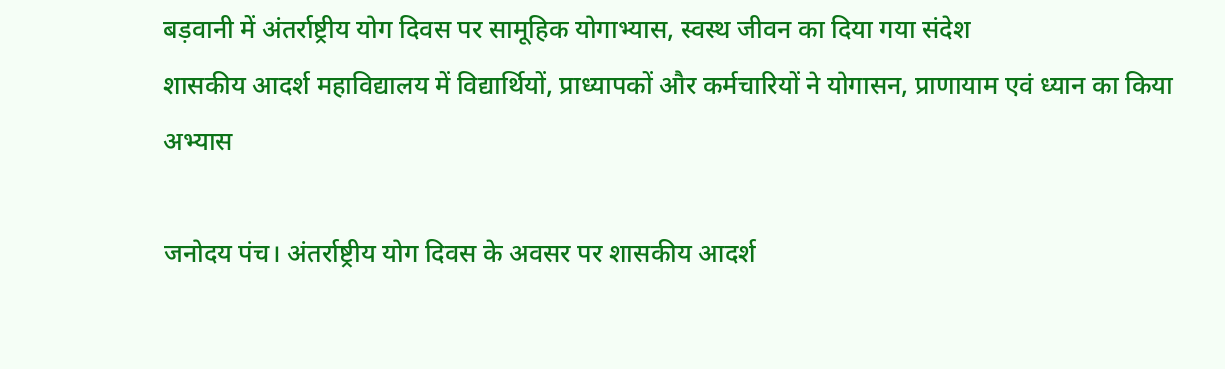बड़वानी में अंतर्राष्ट्रीय योग दिवस पर सामूहिक योगाभ्यास, स्वस्थ जीवन का दिया गया संदेश
शासकीय आदर्श महाविद्यालय में विद्यार्थियों, प्राध्यापकों और कर्मचारियों ने योगासन, प्राणायाम एवं ध्यान का किया अभ्यास

जनोदय पंच। अंतर्राष्ट्रीय योग दिवस के अवसर पर शासकीय आदर्श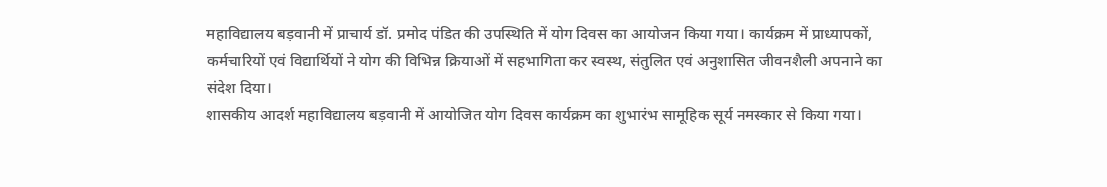महाविद्यालय बड़वानी में प्राचार्य डॉ. प्रमोद पंडित की उपस्थिति में योग दिवस का आयोजन किया गया। कार्यक्रम में प्राध्यापकों, कर्मचारियों एवं विद्यार्थियों ने योग की विभिन्न क्रियाओं में सहभागिता कर स्वस्थ, संतुलित एवं अनुशासित जीवनशैली अपनाने का संदेश दिया।
शासकीय आदर्श महाविद्यालय बड़वानी में आयोजित योग दिवस कार्यक्रम का शुभारंभ सामूहिक सूर्य नमस्कार से किया गया।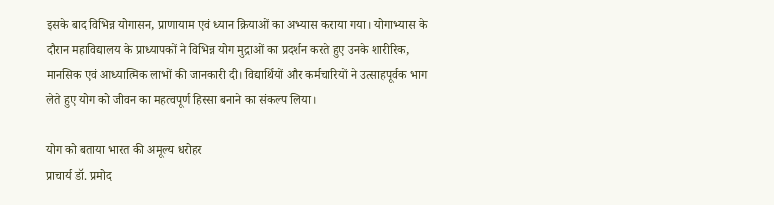इसके बाद विभिन्न योगासन, प्राणायाम एवं ध्यान क्रियाओं का अभ्यास कराया गया। योगाभ्यास के दौरान महाविद्यालय के प्राध्यापकों ने विभिन्न योग मुद्राओं का प्रदर्शन करते हुए उनके शारीरिक, मानसिक एवं आध्यात्मिक लाभों की जानकारी दी। विद्यार्थियों और कर्मचारियों ने उत्साहपूर्वक भाग लेते हुए योग को जीवन का महत्वपूर्ण हिस्सा बनाने का संकल्प लिया।

योग को बताया भारत की अमूल्य धरोहर
प्राचार्य डॉ. प्रमोद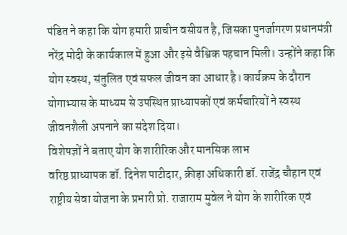पंडित ने कहा कि योग हमारी प्राचीन वसीयत है, जिसका पुनर्जागरण प्रधानमंत्री नरेंद्र मोदी के कार्यकाल में हुआ और इसे वैश्विक पहचान मिली। उन्होंने कहा कि योग स्वस्थ, संतुलित एवं सफल जीवन का आधार है। कार्यक्रम के दौरान योगाभ्यास के माध्यम से उपस्थित प्राध्यापकों एवं कर्मचारियों ने स्वस्थ जीवनशैली अपनाने का संदेश दिया।
विशेषज्ञों ने बताए योग के शारीरिक और मानसिक लाभ
वरिष्ठ प्राध्यापक डॉ. दिनेश पाटीदार, क्रीड़ा अधिकारी डॉ. राजेंद्र चौहान एवं राष्ट्रीय सेवा योजना के प्रभारी प्रो. राजाराम मुवेल ने योग के शारीरिक एवं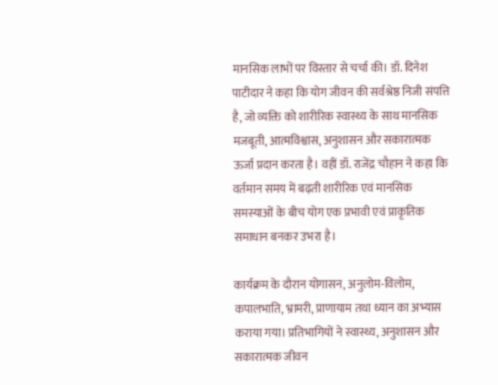मानसिक लाभों पर विस्तार से चर्चा की। डॉ. दिनेश पाटीदार ने कहा कि योग जीवन की सर्वश्रेष्ठ निजी संपत्ति है, जो व्यक्ति को शारीरिक स्वास्थ्य के साथ मानसिक मजबूती, आत्मविश्वास, अनुशासन और सकारात्मक ऊर्जा प्रदान करता है। वहीं डॉ. राजेंद्र चौहान ने कहा कि वर्तमान समय में बढ़ती शारीरिक एवं मानसिक समस्याओं के बीच योग एक प्रभावी एवं प्राकृतिक समाधान बनकर उभरा है।

कार्यक्रम के दौरान योगासन, अनुलोम-विलोम, कपालभाति, भ्रामरी, प्राणायाम तथा ध्यान का अभ्यास कराया गया। प्रतिभागियों ने स्वास्थ्य, अनुशासन और सकारात्मक जीवन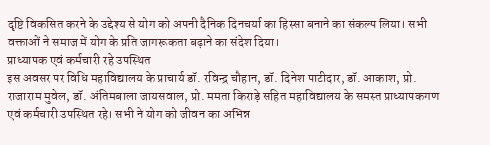दृष्टि विकसित करने के उद्देश्य से योग को अपनी दैनिक दिनचर्या का हिस्सा बनाने का संकल्प लिया। सभी वक्ताओं ने समाज में योग के प्रति जागरूकता बढ़ाने का संदेश दिया।
प्राध्यापक एवं कर्मचारी रहे उपस्थित
इस अवसर पर विधि महाविद्यालय के प्राचार्य डॉ. रविन्द्र चौहान, डॉ. दिनेश पाटीदार, डॉ. आकाश, प्रो. राजाराम मुवेल, डॉ. अंतिमबाला जायसवाल, प्रो. ममता किराड़े सहित महाविद्यालय के समस्त प्राध्यापकगण एवं कर्मचारी उपस्थित रहे। सभी ने योग को जीवन का अभिन्न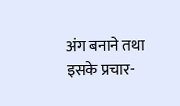अंग बनाने तथा इसके प्रचार-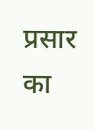प्रसार का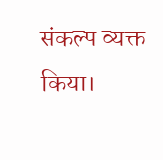संकल्प व्यक्त किया।